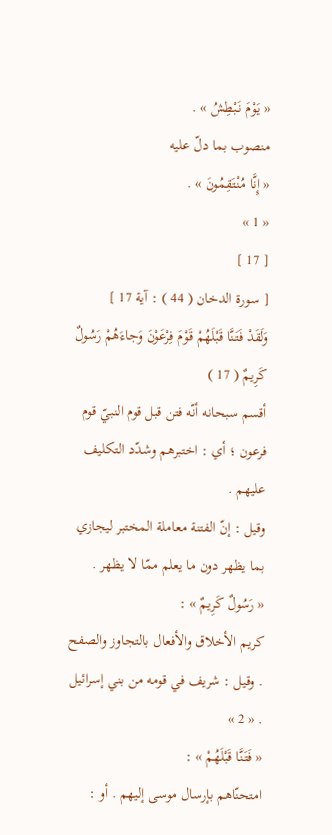« يَوْمَ نَبْطِشُ » .
منصوب بما دلّ عليه
« إِنَّا مُنْتَقِمُونَ » .
« 1 »
[ 17 ]
[ سورة الدخان ( 44 ) : آية 17 ]
وَلَقَدْ فَتَنَّا قَبْلَهُمْ قَوْمَ فِرْعَوْنَ وَجاءَهُمْ رَسُولٌ كَرِيمٌ ( 17 )
أقسم سبحانه أنّه فتن قبل قوم النبيّ قوم فرعون ؛ أي : اختبرهم وشدّد التكليف عليهم .
وقيل : إنّ الفتنة معاملة المختبر ليجازي بما يظهر دون ما يعلم ممّا لا يظهر .
« رَسُولٌ كَرِيمٌ » :
كريم الأخلاق والأفعال بالتجاوز والصفح . وقيل : شريف في قومه من بني إسرائيل . « 2 »
« فَتَنَّا قَبْلَهُمْ » :
امتحنّاهم بإرسال موسى إليهم . أو :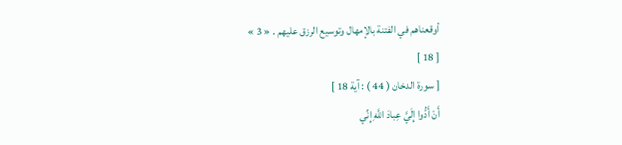أوقعناهم في الفتنة بالإمهال وتوسيع الرزق عليهم . « 3 »
[ 18 ]
[ سورة الدخان ( 44 ) : آية 18 ]
أَنْ أَدُّوا إِلَيَّ عِبادَ اللَّهِ إِنِّي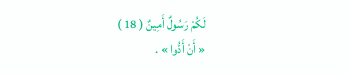لَكُمْ رَسُولٌ أَمِينٌ ( 18 )
« أَنْ أَدُّوا » .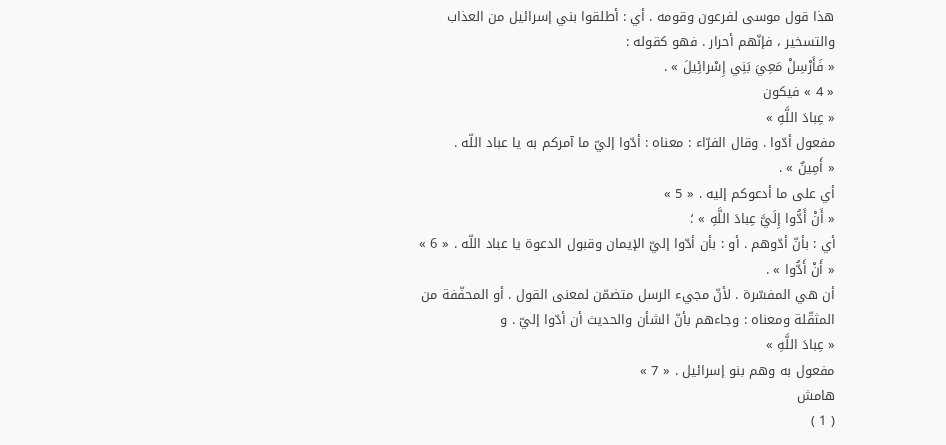هذا قول موسى لفرعون وقومه . أي : أطلقوا بني إسرائيل من العذاب والتسخير ، فإنّهم أحرار . فهو كقوله :
« فَأَرْسِلْ مَعِيَ بَنِي إِسْرائِيلَ » .
« 4 » فيكون
« عِبادَ اللَّهِ »
مفعول أدّوا . وقال الفرّاء : معناه : أدّوا إليّ ما آمركم به يا عباد اللّه .
« أَمِينٌ » .
أي على ما أدعوكم إليه . « 5 »
« أَنْ أَدُّوا إِلَيَّ عِبادَ اللَّهِ » ؛
أي : بأنّ أدّوهم . أو : بأن أدّوا إليّ الإيمان وقبول الدعوة يا عباد اللّه . « 6 »
« أَنْ أَدُّوا » .
أن هي المفسّرة . لأنّ مجيء الرسل متضمّن لمعنى القول . أو المحفّفة من المثقّلة ومعناه : وجاءهم بأنّ الشأن والحديث أن أدّوا إليّ . و
« عِبادَ اللَّهِ »
مفعول به وهم بنو إسرائيل . « 7 »
هامش
( 1 )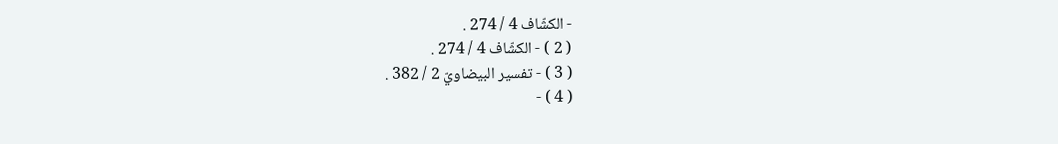- الكشّاف 4 / 274 .
( 2 ) - الكشّاف 4 / 274 .
( 3 ) - تفسير البيضاويّ 2 / 382 .
( 4 ) -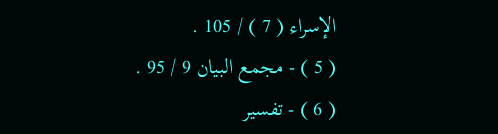الإسراء ( 7 ) / 105 .
( 5 ) - مجمع البيان 9 / 95 .
( 6 ) - تفسير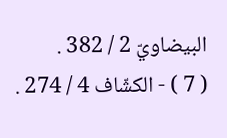البيضاويّ 2 / 382 .
( 7 ) - الكشّاف 4 / 274 .